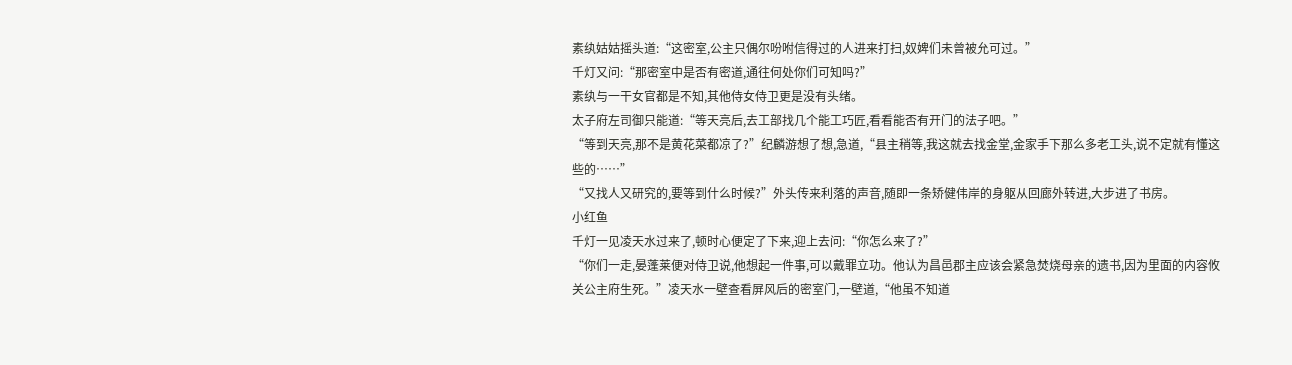素纨姑姑摇头道:“这密室,公主只偶尔吩咐信得过的人进来打扫,奴婢们未曾被允可过。”
千灯又问:“那密室中是否有密道,通往何处你们可知吗?”
素纨与一干女官都是不知,其他侍女侍卫更是没有头绪。
太子府左司御只能道:“等天亮后,去工部找几个能工巧匠,看看能否有开门的法子吧。”
“等到天亮,那不是黄花菜都凉了?”纪麟游想了想,急道,“县主稍等,我这就去找金堂,金家手下那么多老工头,说不定就有懂这些的……”
“又找人又研究的,要等到什么时候?”外头传来利落的声音,随即一条矫健伟岸的身躯从回廊外转进,大步进了书房。
小红鱼
千灯一见凌天水过来了,顿时心便定了下来,迎上去问:“你怎么来了?”
“你们一走,晏蓬莱便对侍卫说,他想起一件事,可以戴罪立功。他认为昌邑郡主应该会紧急焚烧母亲的遗书,因为里面的内容攸关公主府生死。”凌天水一壁查看屏风后的密室门,一壁道,“他虽不知道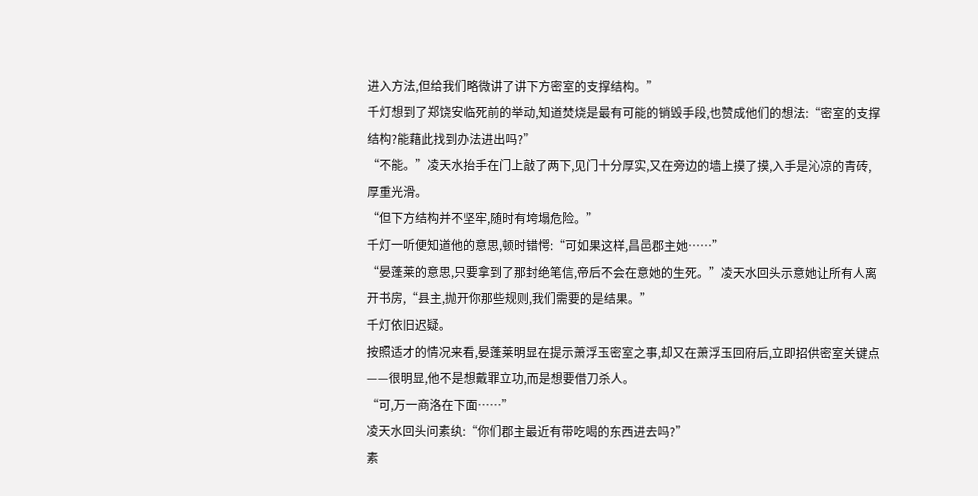进入方法,但给我们略微讲了讲下方密室的支撑结构。”
千灯想到了郑饶安临死前的举动,知道焚烧是最有可能的销毁手段,也赞成他们的想法:“密室的支撑结构?能藉此找到办法进出吗?”
“不能。”凌天水抬手在门上敲了两下,见门十分厚实,又在旁边的墙上摸了摸,入手是沁凉的青砖,厚重光滑。
“但下方结构并不坚牢,随时有垮塌危险。”
千灯一听便知道他的意思,顿时错愕:“可如果这样,昌邑郡主她……”
“晏蓬莱的意思,只要拿到了那封绝笔信,帝后不会在意她的生死。”凌天水回头示意她让所有人离开书房,“县主,抛开你那些规则,我们需要的是结果。”
千灯依旧迟疑。
按照适才的情况来看,晏蓬莱明显在提示萧浮玉密室之事,却又在萧浮玉回府后,立即招供密室关键点——很明显,他不是想戴罪立功,而是想要借刀杀人。
“可,万一商洛在下面……”
凌天水回头问素纨:“你们郡主最近有带吃喝的东西进去吗?”
素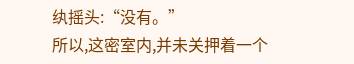纨摇头:“没有。”
所以,这密室内,并未关押着一个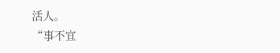活人。
“事不宜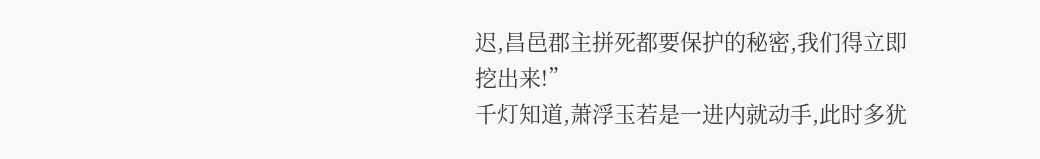迟,昌邑郡主拼死都要保护的秘密,我们得立即挖出来!”
千灯知道,萧浮玉若是一进内就动手,此时多犹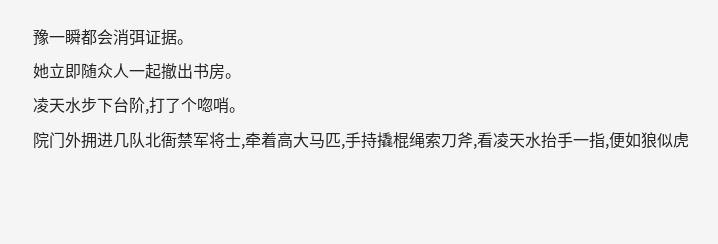豫一瞬都会消弭证据。
她立即随众人一起撤出书房。
凌天水步下台阶,打了个唿哨。
院门外拥进几队北衙禁军将士,牵着高大马匹,手持撬棍绳索刀斧,看凌天水抬手一指,便如狼似虎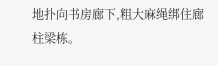地扑向书房廊下,粗大麻绳绑住廊柱梁栋。